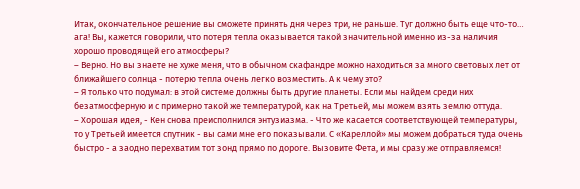Итак, окончательное решение вы сможете принять дня через три, не раньше. Туг должно быть еще что-то… ага! Вы, кажется говорили, что потеря тепла оказывается такой значительной именно из-за наличия хорошо проводящей его атмосферы?
– Верно. Но вы знаете не хуже меня, что в обычном скафандре можно находиться за много световых лет от ближайшего солнца - потерю тепла очень легко возместить. А к чему это?
– Я только что подумал: в этой системе должны быть другие планеты. Если мы найдем среди них безатмосферную и с примерно такой же температурой, как на Третьей, мы можем взять землю оттуда.
– Хорошая идея, - Кен снова преисполнился энтузиазма. - Что же касается соответствующей температуры, то у Третьей имеется спутник - вы сами мне его показывали. С «Кареллой» мы можем добраться туда очень быстро - а заодно перехватим тот зонд прямо по дороге. Вызовите Фета, и мы сразу же отправляемся!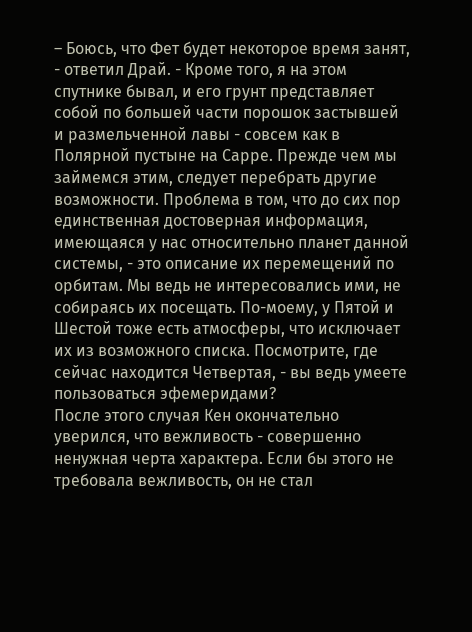– Боюсь, что Фет будет некоторое время занят, - ответил Драй. - Кроме того, я на этом спутнике бывал, и его грунт представляет собой по большей части порошок застывшей и размельченной лавы - совсем как в Полярной пустыне на Сарре. Прежде чем мы займемся этим, следует перебрать другие возможности. Проблема в том, что до сих пор единственная достоверная информация, имеющаяся у нас относительно планет данной системы, - это описание их перемещений по орбитам. Мы ведь не интересовались ими, не собираясь их посещать. По-моему, у Пятой и Шестой тоже есть атмосферы, что исключает их из возможного списка. Посмотрите, где сейчас находится Четвертая, - вы ведь умеете пользоваться эфемеридами?
После этого случая Кен окончательно уверился, что вежливость - совершенно ненужная черта характера. Если бы этого не требовала вежливость, он не стал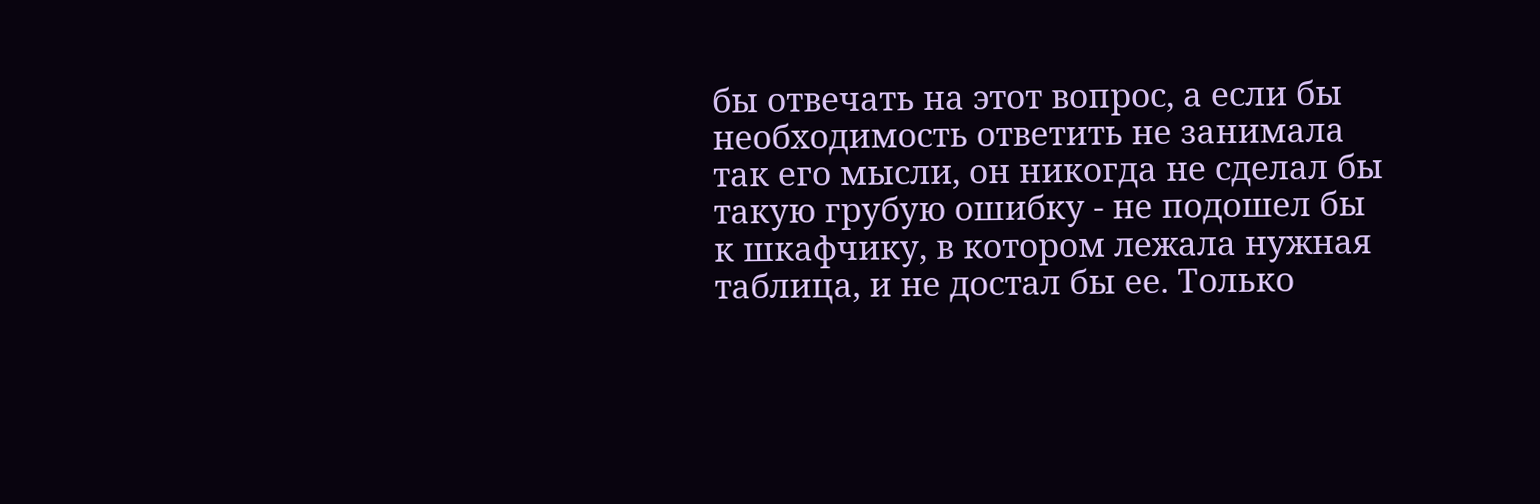бы отвечать на этот вопрос, а если бы необходимость ответить не занимала так его мысли, он никогда не сделал бы такую грубую ошибку - не подошел бы к шкафчику, в котором лежала нужная таблица, и не достал бы ее. Только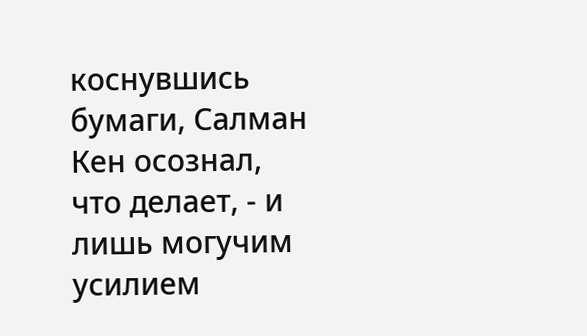коснувшись бумаги, Салман Кен осознал, что делает, - и лишь могучим усилием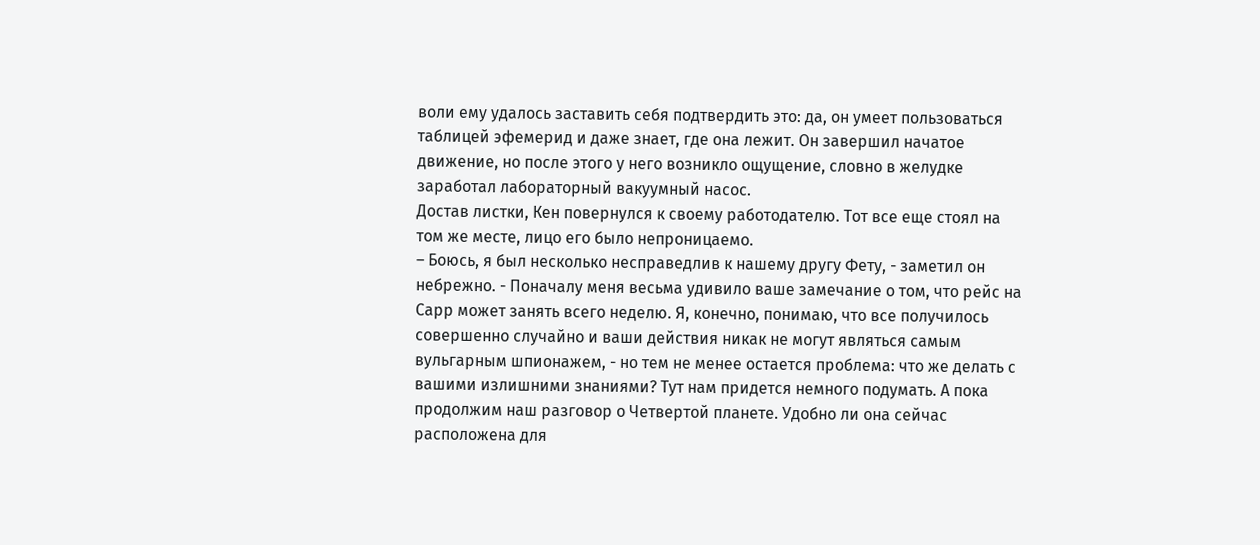воли ему удалось заставить себя подтвердить это: да, он умеет пользоваться таблицей эфемерид и даже знает, где она лежит. Он завершил начатое движение, но после этого у него возникло ощущение, словно в желудке заработал лабораторный вакуумный насос.
Достав листки, Кен повернулся к своему работодателю. Тот все еще стоял на том же месте, лицо его было непроницаемо.
– Боюсь, я был несколько несправедлив к нашему другу Фету, - заметил он небрежно. - Поначалу меня весьма удивило ваше замечание о том, что рейс на Сарр может занять всего неделю. Я, конечно, понимаю, что все получилось совершенно случайно и ваши действия никак не могут являться самым вульгарным шпионажем, - но тем не менее остается проблема: что же делать с вашими излишними знаниями? Тут нам придется немного подумать. А пока продолжим наш разговор о Четвертой планете. Удобно ли она сейчас расположена для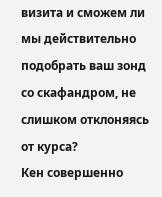визита и сможем ли мы действительно подобрать ваш зонд со скафандром, не слишком отклоняясь от курса?
Кен совершенно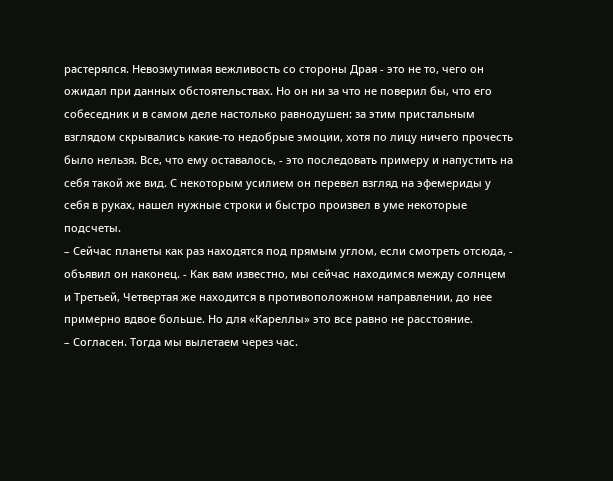растерялся. Невозмутимая вежливость со стороны Драя - это не то, чего он ожидал при данных обстоятельствах. Но он ни за что не поверил бы, что его собеседник и в самом деле настолько равнодушен: за этим пристальным взглядом скрывались какие-то недобрые эмоции, хотя по лицу ничего прочесть было нельзя. Все, что ему оставалось, - это последовать примеру и напустить на себя такой же вид. С некоторым усилием он перевел взгляд на эфемериды у себя в руках, нашел нужные строки и быстро произвел в уме некоторые подсчеты.
– Сейчас планеты как раз находятся под прямым углом, если смотреть отсюда, - объявил он наконец. - Как вам известно, мы сейчас находимся между солнцем и Третьей, Четвертая же находится в противоположном направлении, до нее примерно вдвое больше. Но для «Кареллы» это все равно не расстояние.
– Согласен. Тогда мы вылетаем через час.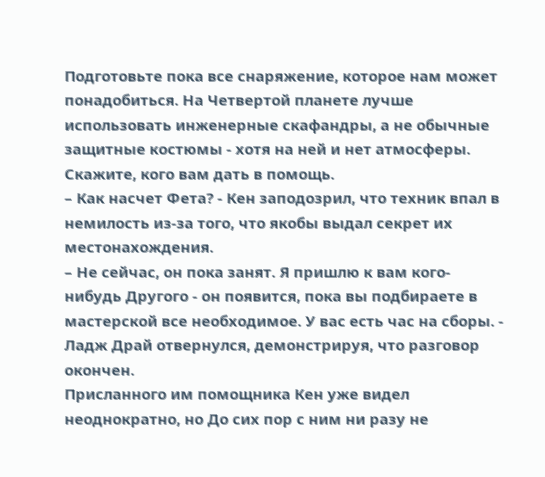Подготовьте пока все снаряжение, которое нам может понадобиться. На Четвертой планете лучше использовать инженерные скафандры, а не обычные защитные костюмы - хотя на ней и нет атмосферы. Скажите, кого вам дать в помощь.
– Как насчет Фета? - Кен заподозрил, что техник впал в немилость из-за того, что якобы выдал секрет их местонахождения.
– Не сейчас, он пока занят. Я пришлю к вам кого-нибудь Другого - он появится, пока вы подбираете в мастерской все необходимое. У вас есть час на сборы. - Ладж Драй отвернулся, демонстрируя, что разговор окончен.
Присланного им помощника Кен уже видел неоднократно, но До сих пор с ним ни разу не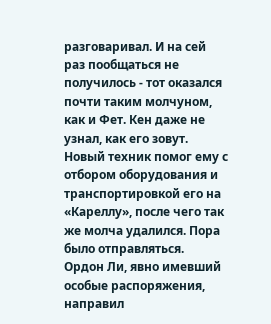разговаривал. И на сей раз пообщаться не получилось - тот оказался почти таким молчуном, как и Фет. Кен даже не узнал, как его зовут. Новый техник помог ему с отбором оборудования и транспортировкой его на «Кареллу», после чего так же молча удалился. Пора было отправляться.
Ордон Ли, явно имевший особые распоряжения, направил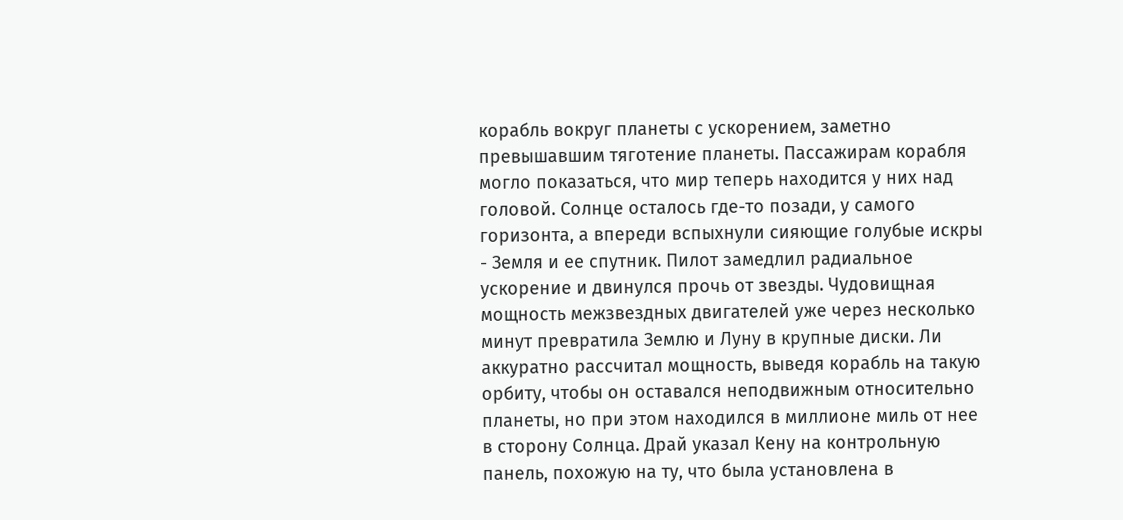корабль вокруг планеты с ускорением, заметно превышавшим тяготение планеты. Пассажирам корабля могло показаться, что мир теперь находится у них над головой. Солнце осталось где-то позади, у самого горизонта, а впереди вспыхнули сияющие голубые искры - Земля и ее спутник. Пилот замедлил радиальное ускорение и двинулся прочь от звезды. Чудовищная мощность межзвездных двигателей уже через несколько минут превратила Землю и Луну в крупные диски. Ли аккуратно рассчитал мощность, выведя корабль на такую орбиту, чтобы он оставался неподвижным относительно планеты, но при этом находился в миллионе миль от нее в сторону Солнца. Драй указал Кену на контрольную панель, похожую на ту, что была установлена в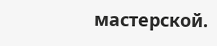мастерской.